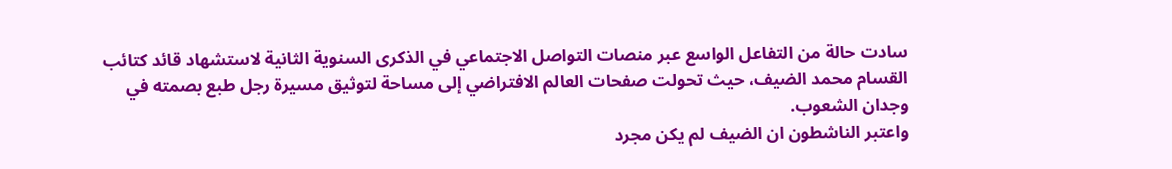سادت حالة من التفاعل الواسع عبر منصات التواصل الاجتماعي في الذكرى السنوية الثانية لاستشهاد قائد كتائب القسام محمد الضيف، حيث تحولت صفحات العالم الافتراضي إلى مساحة لتوثيق مسيرة رجل طبع بصمته في وجدان الشعوب.
واعتبر الناشطون ان الضيف لم يكن مجرد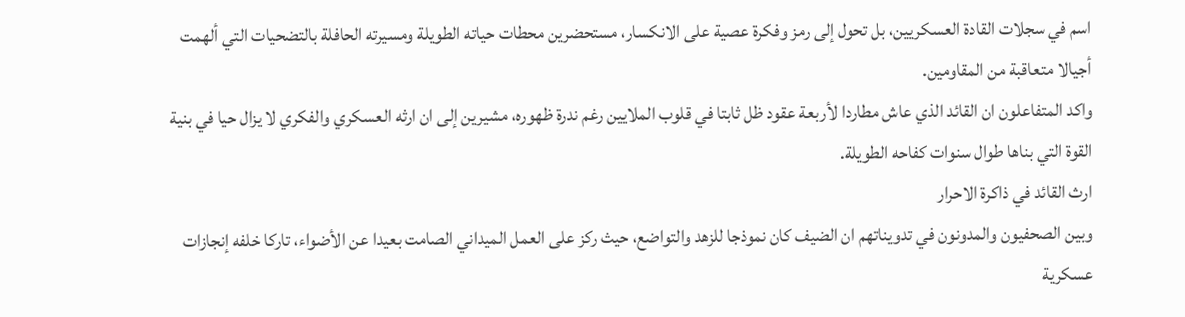اسم في سجلات القادة العسكريين، بل تحول إلى رمز وفكرة عصية على الانكسار، مستحضرين محطات حياته الطويلة ومسيرته الحافلة بالتضحيات التي ألهمت أجيالا متعاقبة من المقاومين.
واكد المتفاعلون ان القائد الذي عاش مطاردا لأربعة عقود ظل ثابتا في قلوب الملايين رغم ندرة ظهوره، مشيرين إلى ان ارثه العسكري والفكري لا يزال حيا في بنية القوة التي بناها طوال سنوات كفاحه الطويلة.
ارث القائد في ذاكرة الاحرار
وبين الصحفيون والمدونون في تدويناتهم ان الضيف كان نموذجا للزهد والتواضع، حيث ركز على العمل الميداني الصامت بعيدا عن الأضواء، تاركا خلفه إنجازات عسكرية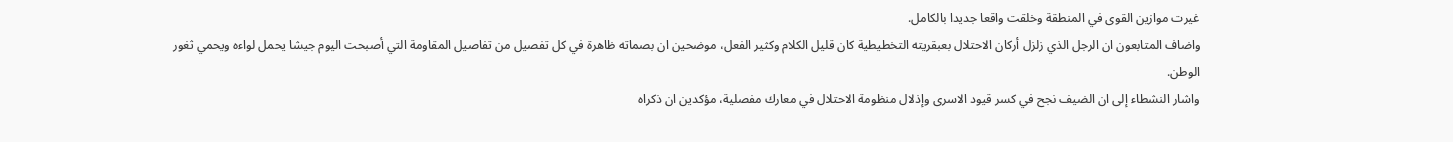غيرت موازين القوى في المنطقة وخلقت واقعا جديدا بالكامل.
واضاف المتابعون ان الرجل الذي زلزل أركان الاحتلال بعبقريته التخطيطية كان قليل الكلام وكثير الفعل، موضحين ان بصماته ظاهرة في كل تفصيل من تفاصيل المقاومة التي أصبحت اليوم جيشا يحمل لواءه ويحمي ثغور الوطن.
واشار النشطاء إلى ان الضيف نجح في كسر قيود الاسرى وإذلال منظومة الاحتلال في معارك مفصلية، مؤكدين ان ذكراه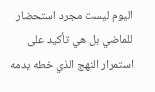اليوم ليست مجرد استحضار للماضي بل هي تأكيد على استمرار النهج الذي خطه بدمه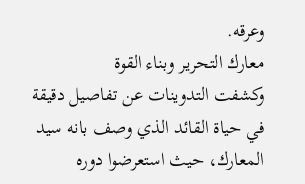وعرقه.
معارك التحرير وبناء القوة
وكشفت التدوينات عن تفاصيل دقيقة في حياة القائد الذي وصف بانه سيد المعارك، حيث استعرضوا دوره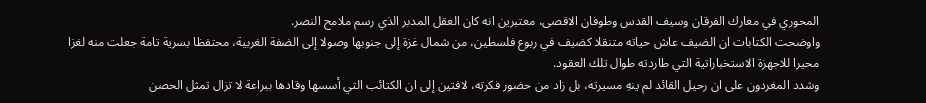المحوري في معارك الفرقان وسيف القدس وطوفان الاقصى، معتبرين انه كان العقل المدبر الذي رسم ملامح النصر.
واوضحت الكتابات ان الضيف عاش حياته متنقلا كضيف في ربوع فلسطين، من شمال غزة إلى جنوبها وصولا إلى الضفة الغربية، محتفظا بسرية تامة جعلت منه لغزا محيرا للاجهزة الاستخباراتية التي طاردته طوال تلك العقود.
وشدد المغردون على ان رحيل القائد لم ينهِ مسيرته، بل زاد من حضور فكرته، لافتين إلى ان الكتائب التي أسسها وقادها ببراعة لا تزال تمثل الحصن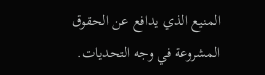المنيع الذي يدافع عن الحقوق المشروعة في وجه التحديات.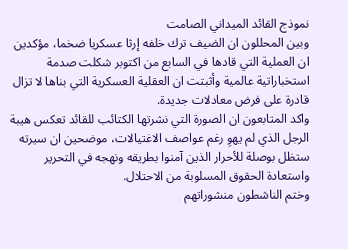نموذج القائد الميداني الصامت
وبين المحللون ان الضيف ترك خلفه إرثا عسكريا ضخما، مؤكدين ان العملية التي قادها في السابع من اكتوبر شكلت صدمة استخباراتية عالمية وأثبتت ان العقلية العسكرية التي بناها لا تزال قادرة على فرض معادلات جديدة.
واكد المتابعون ان الصورة التي نشرتها الكتائب للقائد تعكس هيبة الرجل الذي لم يهوِ رغم عواصف الاغتيالات، موضحين ان سيرته ستظل بوصلة للأحرار الذين آمنوا بطريقه ونهجه في التحرير واستعادة الحقوق المسلوبة من الاحتلال.
وختم الناشطون منشوراتهم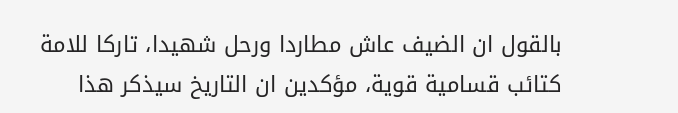بالقول ان الضيف عاش مطاردا ورحل شهيدا، تاركا للامة كتائب قسامية قوية، مؤكدين ان التاريخ سيذكر هذا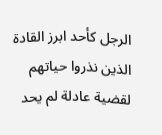الرجل كأحد ابرز القادة الذين نذروا حياتهم لقضية عادلة لم يحد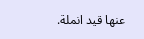عنها قيد انملة.